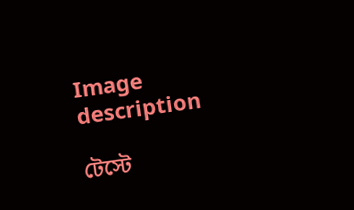Image description

টেস্টে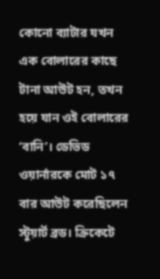কোনো ব্যাটার যখন এক বোলারের কাছে টানা আউট হন, তখন হয়ে যান ওই বোলারের ‘বানি’। ডেভিড ওয়ার্নারকে মোট ১৭ বার আউট করেছিলেন স্টুয়ার্ট ব্রড। ক্রিকেটে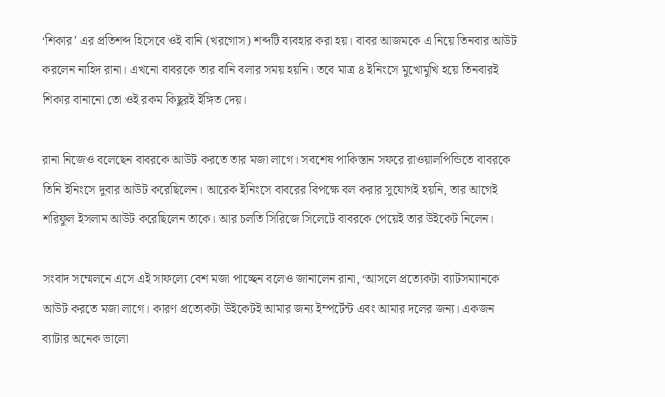‘শিকার’ এর প্রতিশব্দ হিসেবে ওই বানি (খরগোস) শব্দটি ব্যবহার করা হয়। বাবর আজমকে এ নিয়ে তিনবার আউট করলেন নাহিদ রানা। এখনো বাবরকে তার বানি বলার সময় হয়নি। তবে মাত্র ৪ ইনিংসে মুখোমুখি হয়ে তিনবারই শিকার বানানো তো ওই রকম কিছুরই ইঙ্গিত দেয়।

রানা নিজেও বলেছেন বাবরকে আউট করতে তার মজা লাগে। সবশেষ পাকিস্তান সফরে রাওয়ালপিন্ডিতে বাবরকে তিনি ইনিংসে দুবার আউট করেছিলেন। আরেক ইনিংসে বাবরের বিপক্ষে বল করার সুযোগই হয়নি, তার আগেই শরিফুল ইসলাম আউট করেছিলেন তাকে। আর চলতি সিরিজে সিলেটে বাবরকে পেয়েই তার উইকেট নিলেন।

সংবাদ সম্মেলনে এসে এই সাফল্যে বেশ মজা পাচ্ছেন বলেও জানালেন রানা, ‘আসলে প্রত্যেকটা ব্যাটসম্যানকে আউট করতে মজা লাগে। কারণ প্রত্যেকটা উইকেটই আমার জন্য ইম্পর্টেন্ট এবং আমার দলের জন্য। একজন ব্যাটার অনেক ভালো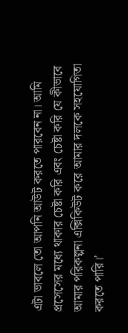এটা ভাবলে তো আপনি আউট করতে পারবেন না। আমি প্রসেসের মধ্যে থাকার চেষ্টা করি এবং চেষ্টা করি যে কীভাবে আমার পরিকল্পনা এক্সিকিউট করে আমার দলকে সহযোগিতা করতে পারি।’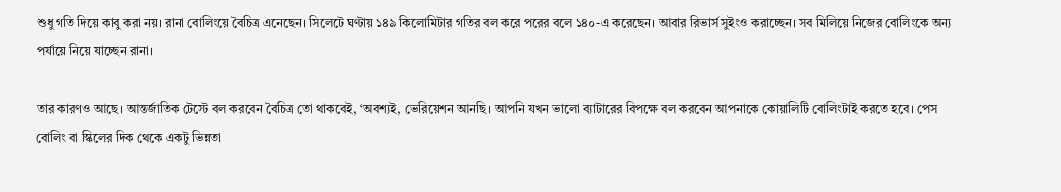শুধু গতি দিয়ে কাবু করা নয়। রানা বোলিংয়ে বৈচিত্র এনেছেন। সিলেটে ঘণ্টায় ১৪৯ কিলোমিটার গতির বল করে পরের বলে ১৪০-এ করেছেন। আবার রিভার্স সুইংও করাচ্ছেন। সব মিলিয়ে নিজের বোলিংকে অন্য পর্যায়ে নিয়ে যাচ্ছেন রানা।

তার কারণও আছে। আন্তর্জাতিক টেস্টে বল করবেন বৈচিত্র তো থাকবেই, ‘অবশ্যই, ভেরিয়েশন আনছি। আপনি যখন ভালো ব্যাটারের বিপক্ষে বল করবেন আপনাকে কোয়ালিটি বোলিংটাই করতে হবে। পেস বোলিং বা স্কিলের দিক থেকে একটু ভিন্নতা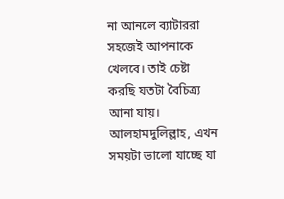না আনলে ব্যাটাররা সহজেই আপনাকে খেলবে। তাই চেষ্টা করছি যতটা বৈচিত্র্য আনা যায়। আলহামদুলিল্লাহ, এখন সময়টা ভালো যাচ্ছে যা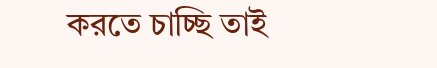করতে চাচ্ছি তাই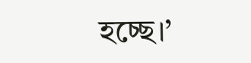হচ্ছে।’